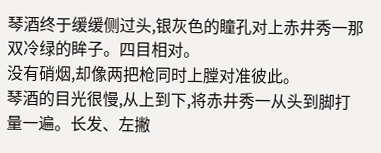琴酒终于缓缓侧过头,银灰色的瞳孔对上赤井秀一那双冷绿的眸子。四目相对。
没有硝烟,却像两把枪同时上膛对准彼此。
琴酒的目光很慢,从上到下,将赤井秀一从头到脚打量一遍。长发、左撇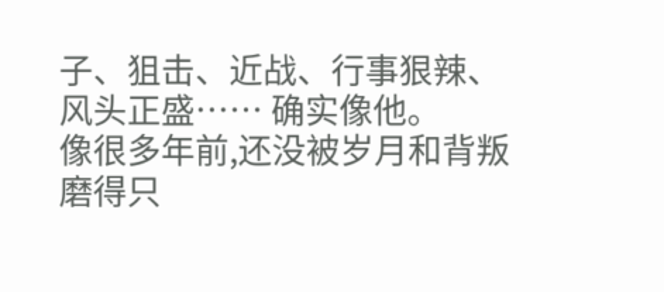子、狙击、近战、行事狠辣、风头正盛…… 确实像他。
像很多年前,还没被岁月和背叛磨得只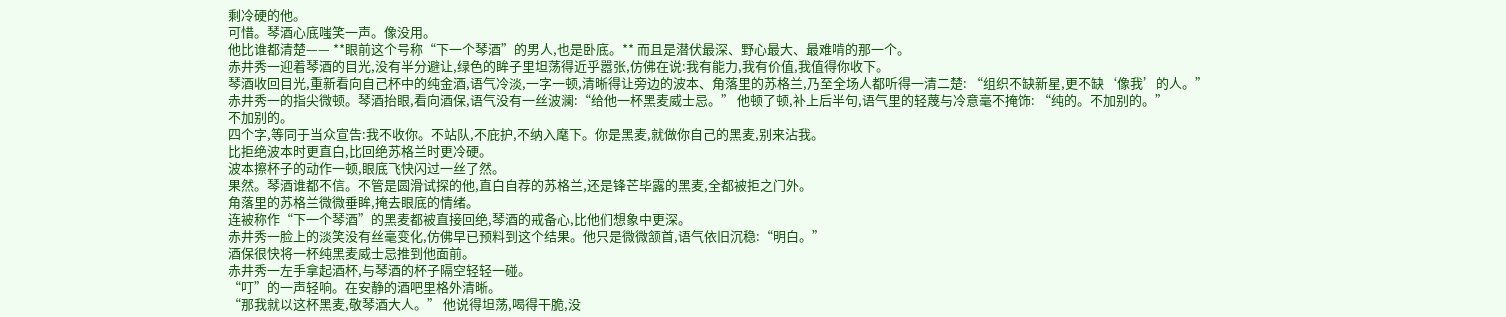剩冷硬的他。
可惜。琴酒心底嗤笑一声。像没用。
他比谁都清楚—— **眼前这个号称“下一个琴酒”的男人,也是卧底。** 而且是潜伏最深、野心最大、最难啃的那一个。
赤井秀一迎着琴酒的目光,没有半分避让,绿色的眸子里坦荡得近乎嚣张,仿佛在说:我有能力,我有价值,我值得你收下。
琴酒收回目光,重新看向自己杯中的纯金酒,语气冷淡,一字一顿,清晰得让旁边的波本、角落里的苏格兰,乃至全场人都听得一清二楚: “组织不缺新星,更不缺‘像我’的人。”
赤井秀一的指尖微顿。琴酒抬眼,看向酒保,语气没有一丝波澜:“给他一杯黑麦威士忌。” 他顿了顿,补上后半句,语气里的轻蔑与冷意毫不掩饰: “纯的。不加别的。”
不加别的。
四个字,等同于当众宣告:我不收你。不站队,不庇护,不纳入麾下。你是黑麦,就做你自己的黑麦,别来沾我。
比拒绝波本时更直白,比回绝苏格兰时更冷硬。
波本擦杯子的动作一顿,眼底飞快闪过一丝了然。
果然。琴酒谁都不信。不管是圆滑试探的他,直白自荐的苏格兰,还是锋芒毕露的黑麦,全都被拒之门外。
角落里的苏格兰微微垂眸,掩去眼底的情绪。
连被称作“下一个琴酒”的黑麦都被直接回绝,琴酒的戒备心,比他们想象中更深。
赤井秀一脸上的淡笑没有丝毫变化,仿佛早已预料到这个结果。他只是微微颔首,语气依旧沉稳:“明白。”
酒保很快将一杯纯黑麦威士忌推到他面前。
赤井秀一左手拿起酒杯,与琴酒的杯子隔空轻轻一碰。
“叮”的一声轻响。在安静的酒吧里格外清晰。
“那我就以这杯黑麦,敬琴酒大人。” 他说得坦荡,喝得干脆,没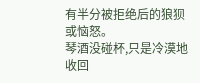有半分被拒绝后的狼狈或恼怒。
琴酒没碰杯,只是冷漠地收回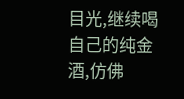目光,继续喝自己的纯金酒,仿佛